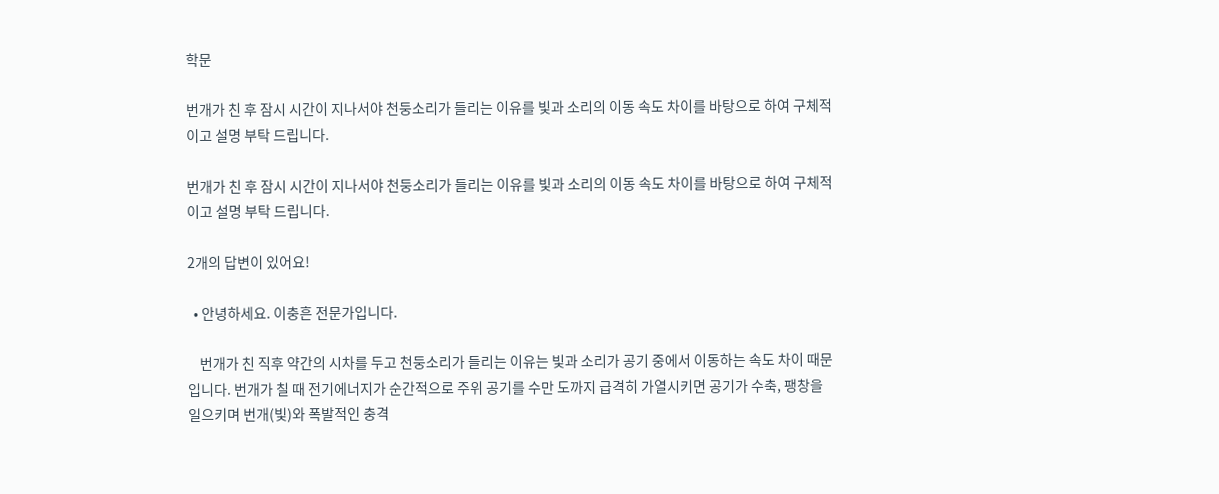학문

번개가 친 후 잠시 시간이 지나서야 천둥소리가 들리는 이유를 빛과 소리의 이동 속도 차이를 바탕으로 하여 구체적이고 설명 부탁 드립니다.

번개가 친 후 잠시 시간이 지나서야 천둥소리가 들리는 이유를 빛과 소리의 이동 속도 차이를 바탕으로 하여 구체적이고 설명 부탁 드립니다.

2개의 답변이 있어요!

  • 안녕하세요. 이충흔 전문가입니다.

    번개가 친 직후 약간의 시차를 두고 천둥소리가 들리는 이유는 빛과 소리가 공기 중에서 이동하는 속도 차이 때문입니다. 번개가 칠 때 전기에너지가 순간적으로 주위 공기를 수만 도까지 급격히 가열시키면 공기가 수축, 팽창을 일으키며 번개(빛)와 폭발적인 충격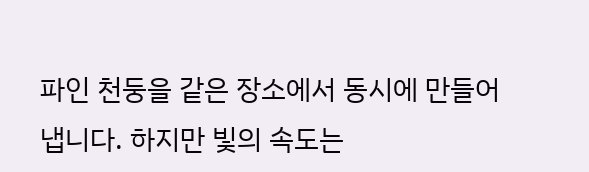파인 천둥을 같은 장소에서 동시에 만들어냅니다. 하지만 빛의 속도는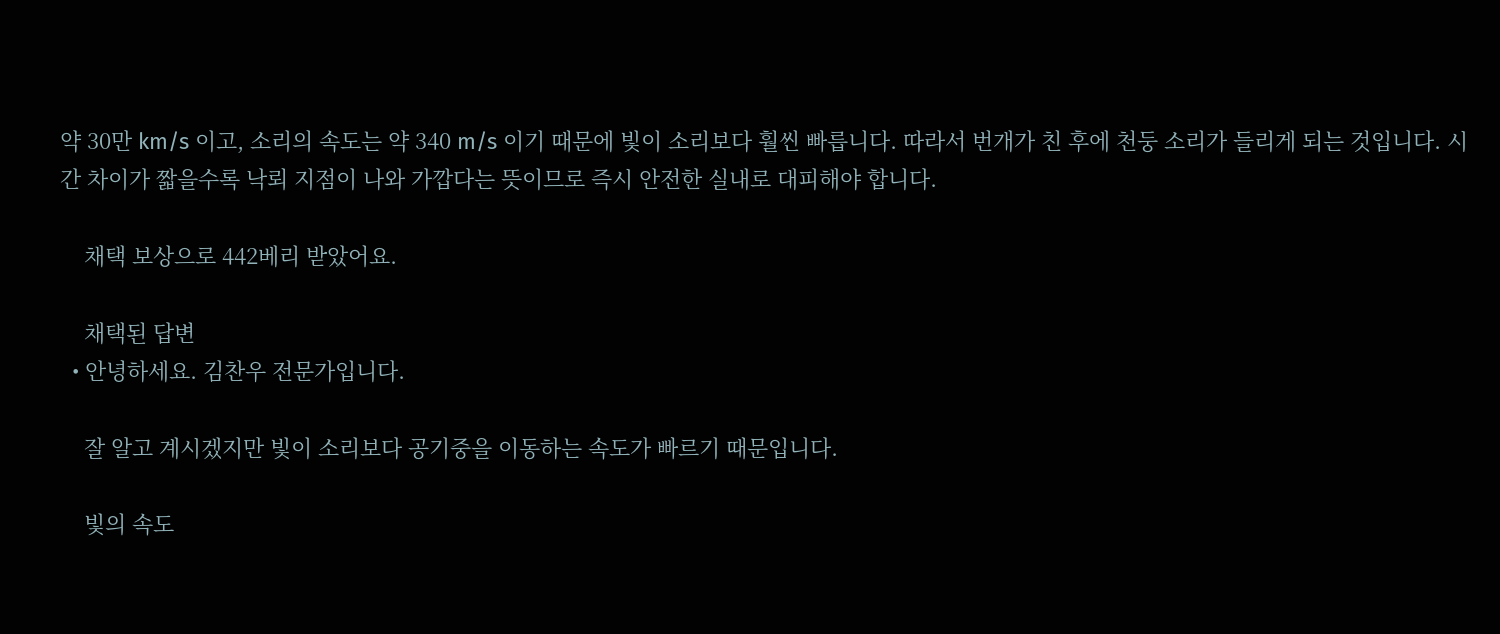약 30만 km/s 이고, 소리의 속도는 약 340 m/s 이기 때문에 빛이 소리보다 훨씬 빠릅니다. 따라서 번개가 친 후에 천둥 소리가 들리게 되는 것입니다. 시간 차이가 짧을수록 낙뢰 지점이 나와 가깝다는 뜻이므로 즉시 안전한 실내로 대피해야 합니다.

    채택 보상으로 442베리 받았어요.

    채택된 답변
  • 안녕하세요. 김찬우 전문가입니다.

    잘 알고 계시겠지만 빛이 소리보다 공기중을 이동하는 속도가 빠르기 때문입니다.

    빛의 속도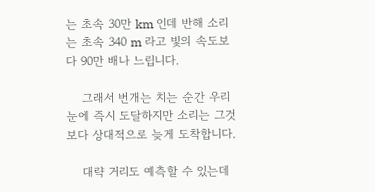는 초속 30만 km 인데 반해 소리는 초속 340 m 라고 빛의 속도보다 90만 배나 느립니다.

    그래서 번개는 치는 순간 우리눈에 즉시 도달하지만 소리는 그것보다 상대적으로 늦게 도착합니다.

    대략 거리도 예측할 수 있는데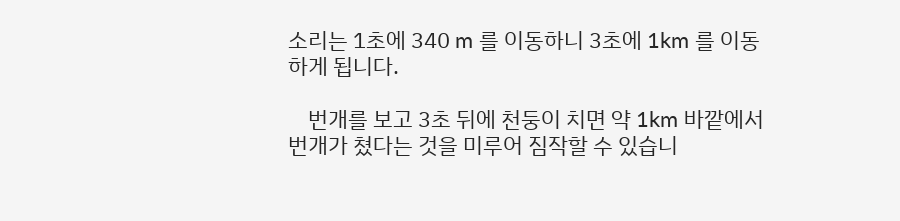소리는 1초에 340 m 를 이동하니 3초에 1km 를 이동하게 됩니다.

    번개를 보고 3초 뒤에 천둥이 치면 약 1km 바깥에서 번개가 쳤다는 것을 미루어 짐작할 수 있습니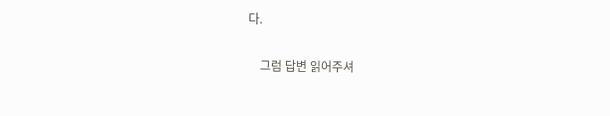다.

    그럼 답변 읽어주셔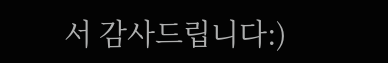서 감사드립니다:)